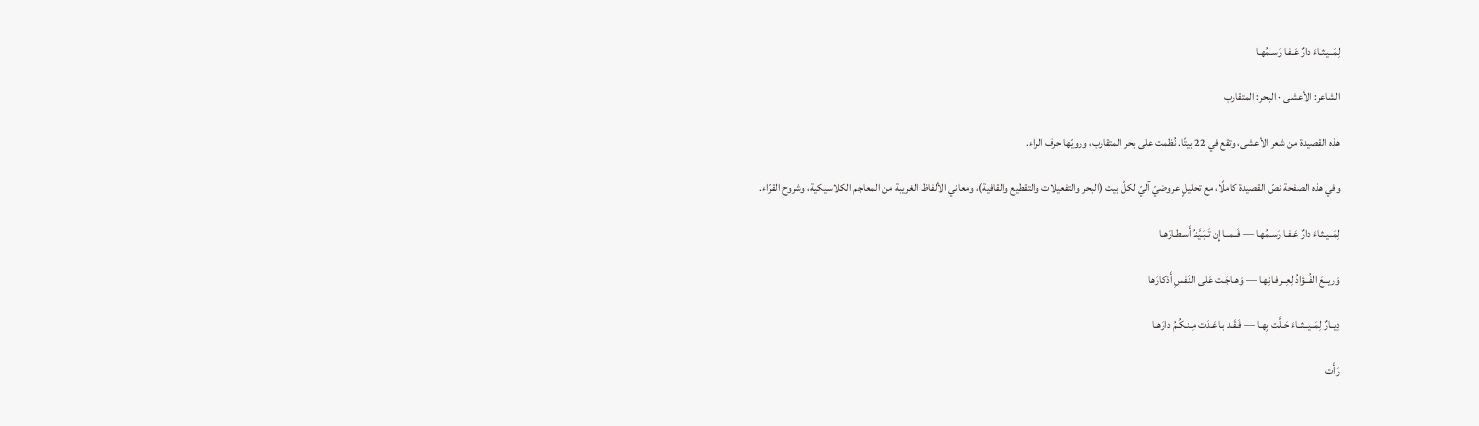لِمَــيـثـاءَ دارٌ عَـفـا رَسـمُهـا

الشاعر: الأعشى · البحر: المتقارب

هذه القصيدة من شعر الأعشى، وتقع في 22 بيتًا. نُظمت على بحر المتقارب، ورويّها حرف الراء.

وفي هذه الصفحة نصّ القصيدة كاملًا، مع تحليلٍ عروضيّ آليّ لكلّ بيت (البحر والتفعيلات والتقطيع والقافية)، ومعاني الألفاظ الغريبة من المعاجم الكلاسيكية، وشروح القرّاء.

لِمَــيـثـاءَ دارٌ عَـفـا رَسـمُهـا — فَــمــا إِن تَـبَـيَّنـُ أَسـطـارَهـا

وَريــعَ الفُــؤادُ لِعِــرفـانِهـا — وَهـاجَـت عَلى النَفسِ أَذكارَها

دِيــارٌ لِمَــيــثــاءَ حَـلَّت بِهـا — فَـقَـد بـاعَـدَت مِـنـكُـمُ دارَهـا

رَأَت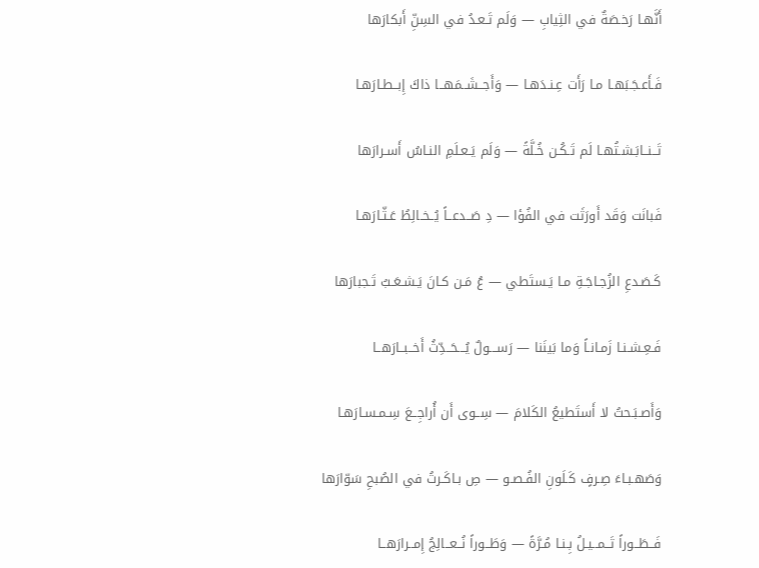أَنَّهـا رَخـصَةٌ في الثِيابِ — وَلَم تَـعـدُ في السِنِّ أَبكارَها

فَـأَعـجَـبَهـا مـا رَأَت عِـنـدَهـا — وَأَجــشَــمَهــا ذاكَ إِبــطـارَهـا

تَــنــابَـشـتُهـا لَم تَـكُـن خُـلَّةً — وَلَم يَـعـلَمِ النـاسُ أَسـرارَها

فَبانَت وَقَد أَورَثَت في الفُؤا — دِ صَــدعــاً يُــخـالِطُ عَـثّـارَهـا

كَـصَـدعِ الزُجـاجَـةِ مـا يَـستَطي — عُ مَـن كـانَ يَـشـعَـبُ تَـجبارَها

فَـعِـشـنـا زَمـانـاً وَما بَينَنا — رَســـولٌ يُـــحَــدِّثُ أَخــبــارَهــا

وَأَصـبَـحتُ لا أَستَطيعُ الكَلامَ — سِــوى أَن أُراجِــعَ سِـمـسـارَهـا

وَصَهـبـاءَ صِـرفٍ كَـلَونِ الفُـصـو — صِ بـاكَـرتُ في الصُبحِ سَوّارَها

فَــطَــوراً تَــمــيـلُ بِـنـا مُـرَّةً — وَطَــوراً نُــعــالِجُ إِمــرارَهــا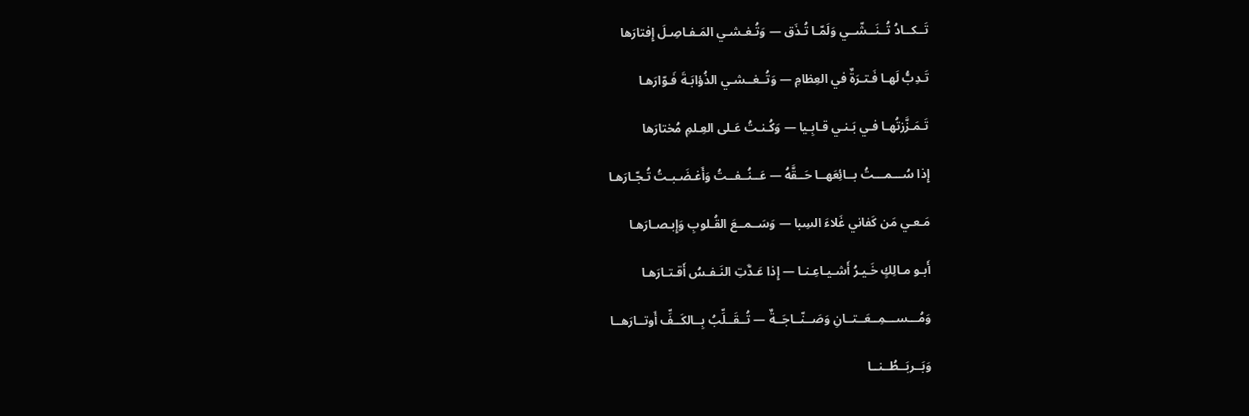تَــكــادُ تُــنَــشّــي وَلَمّـا تُـذَق — وَتُـغـشـي المَـفـاصِـلَ إِفتارَها

تَـدِبُّ لَهـا فَـتـرَةٌ في العِظامِ — وَتُــغــشـي الذُؤابَـةَ فَـوّارَهـا

تَـمَـزَّزتُهـا فـي بَـنـي قـابِـيا — وَكُـنـتُ عَـلى العِـلمِ مُختارَها

إِذا سُـــمـــتُ بــائِعَهــا حَــقَّهُ — عَــنُــفــتُ وَأَغـضَـبـتُ تُـجّـارَهـا

مَـعـي مَن كَفاني غَلاءَ السِبا — وَسَــمــعَ القُـلوبِ وَإِبـصـارَهـا

أَبـو مـالِكٍ خَـيـرُ أَشـيـاعِـنـا — إِذا عَـدَّتِ النَـفـسُ أَقـتـارَهـا

وَمُـــســـمِــعَــتــانِ وَصَــنّــاجَــةٌ — تُــقَــلِّبُ بِــالكَــفِّ أَوتــارَهــا

وَبَــربَــطُــنــا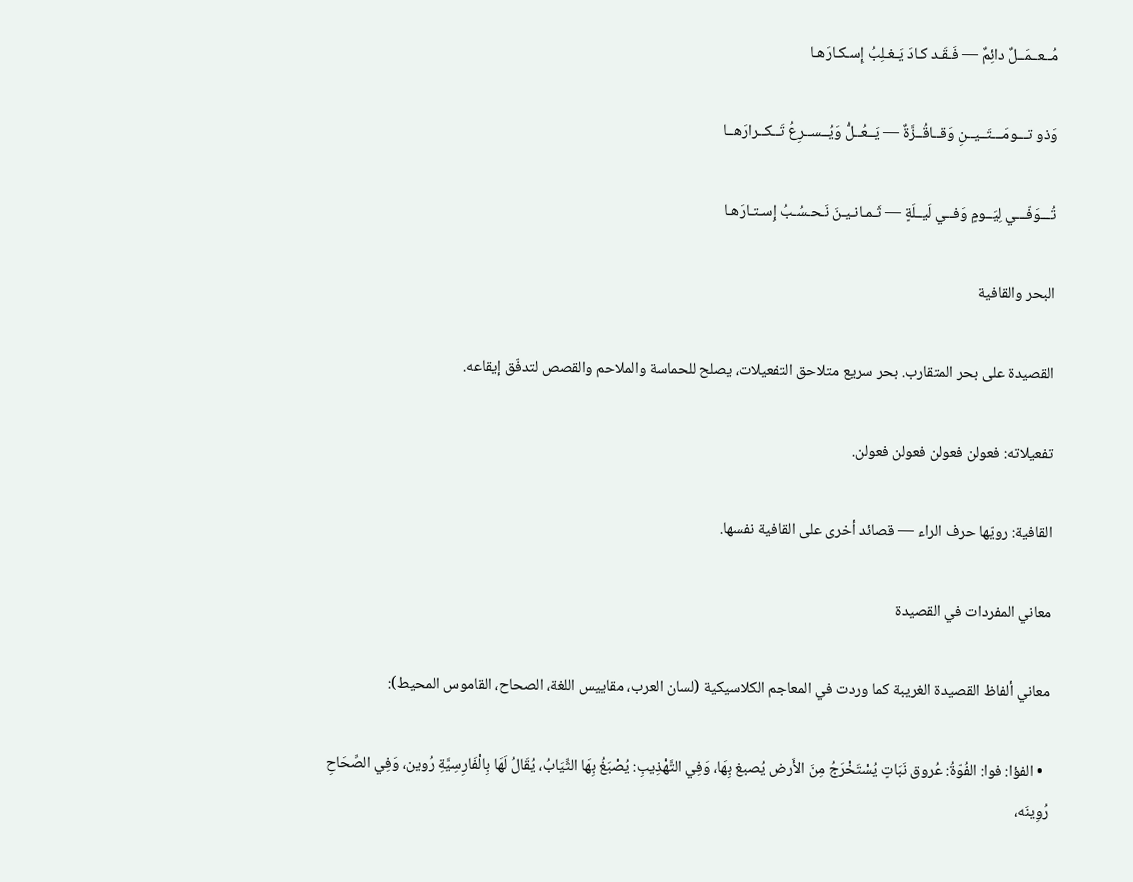مُــعــمَــلٌ دائِمٌ — فَـقَـد كـادَ يَـغـلِبُ إِسـكـارَهـا

وَذو تـــومَـــتَــيــنِ وَقــاقُــزَّةٌ — يَــعُــلُّ وَيُــســرِعُ تَــكــرارَهــا

تُـــوَفّـــي لِيَــومٍ وَفــي لَيــلَةٍ — ثَـمـانـيـنَ نَـحـسُـبُ إِسـتـارَهـا

البحر والقافية

القصيدة على بحر المتقارب. بحر سريع متلاحق التفعيلات، يصلح للحماسة والملاحم والقصص لتدفّق إيقاعه.

تفعيلاته: فعولن فعولن فعولن فعولن.

القافية: رويّها حرف الراء — قصائد أخرى على القافية نفسها.

معاني المفردات في القصيدة

معاني ألفاظ القصيدة الغريبة كما وردت في المعاجم الكلاسيكية (لسان العرب، مقاييس اللغة، الصحاح، القاموس المحيط):

  • الفؤا: فوا: الفُوّةُ: عُروق نَبَاتٍ يُسْتَخْرَجُ مِنَ الأَرض يُصبغ بِهَا، وَفِي التَّهْذِيبِ: يُصْبَغُ بِهَا الثِّيَابُ، يُقَالُ لَهَا بِالْفَارِسِيَّةِ رُوين، وَفِي الصِّحَاحِ رُوِينَه،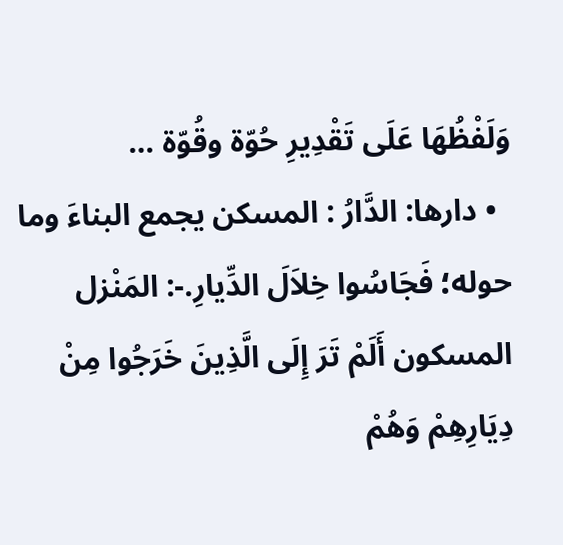وَلَفْظُهَا عَلَى تَقْدِيرِ حُوّة وقُوّة …
  • دارها: الدَّارُ : المسكن يجمع البناءَ وما حوله؛ فَجَاسُوا خِلاَلَ الدِّيارِ.-: المَنْزل المسكون أَلَمْ تَرَ إِلَى الَّذِينَ خَرَجُوا مِنْ دِيَارِهِمْ وَهُمْ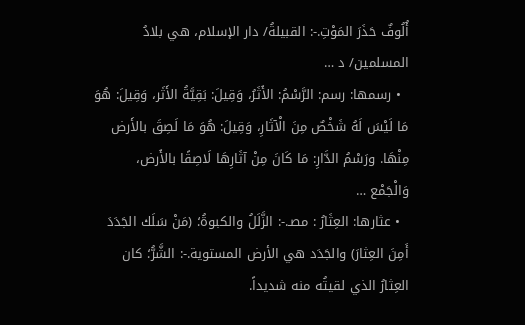أُلُوفٌ حَذَرَ المَوْتِ.-: القبيلةُ/ دار الإسلام، هي بلادُ المسلمين/ د …
  • رسمها: رسم: الرَّسْمُ: الأَثَرُ، وَقِيلَ: بَقِيَّةُ الأَثَر، وَقِيلَ: هُوَ مَا لَيْسَ لَهُ شَخْصٌ مِنَ الْآثَارِ، وَقِيلَ: هُوَ مَا لَصِقَ بالأَرض مِنْهَا. ورَسْمُ الدَّارِ: مَا كَانَ مِنْ آثَارِهَا لَاصِقًا بالأَرض، وَالْجَمْع …
  • عثارها: العِثَارُ : مصـ.-: الزَّلَلُ والكبوةُ؛ (مَنْ سَلَك الجَدَدَ أَمِنَ العِثارَ) والجَدَد هي الأرض المستوية.-: الشَّرُّ؛ كان العِثارُ الذي لقيتُه منه شديداً.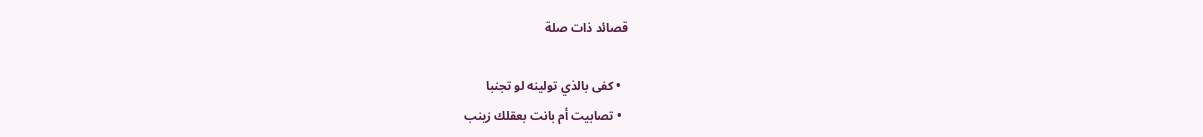قصائد ذات صلة

  • كفى بالذي تولينه لو تجنبا
  • تصابيت أم بانت بعقلك زينب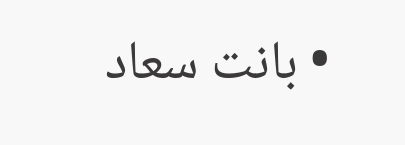• بانت سعاد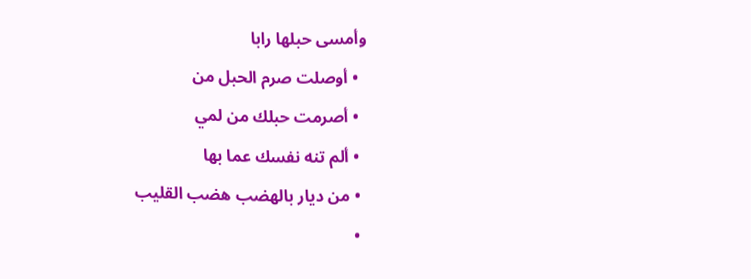وأمسى حبلها رابا
  • أوصلت صرم الحبل من
  • أصرمت حبلك من لمي
  • ألم تنه نفسك عما بها
  • من ديار بالهضب هضب القليب
  •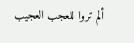ألم تروا للعجب العجيب